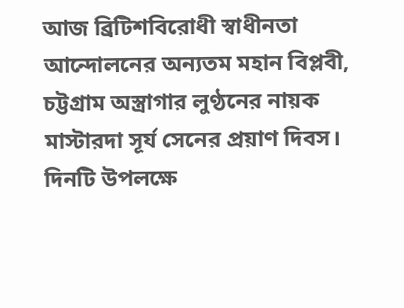আজ ব্রিটিশবিরোধী স্বাধীনতা আন্দোলনের অন্যতম মহান বিপ্লবী, চট্টগ্রাম অস্ত্রাগার লুণ্ঠনের নায়ক মাস্টারদা সূর্য সেনের প্রয়াণ দিবস। দিনটি উপলক্ষে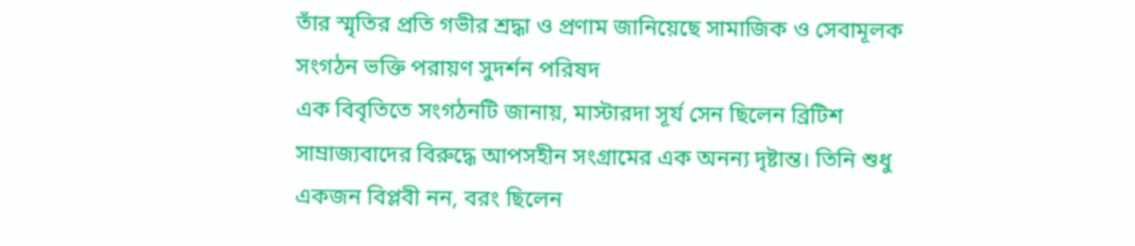তাঁর স্মৃতির প্রতি গভীর শ্রদ্ধা ও প্রণাম জানিয়েছে সামাজিক ও সেবামূলক সংগঠন ভক্তি পরায়ণ সুদর্শন পরিষদ
এক বিবৃতিতে সংগঠনটি জানায়, মাস্টারদা সূর্য সেন ছিলেন ব্রিটিশ সাম্রাজ্যবাদের বিরুদ্ধে আপসহীন সংগ্রামের এক অনন্য দৃষ্টান্ত। তিনি শুধু একজন বিপ্লবী নন, বরং ছিলেন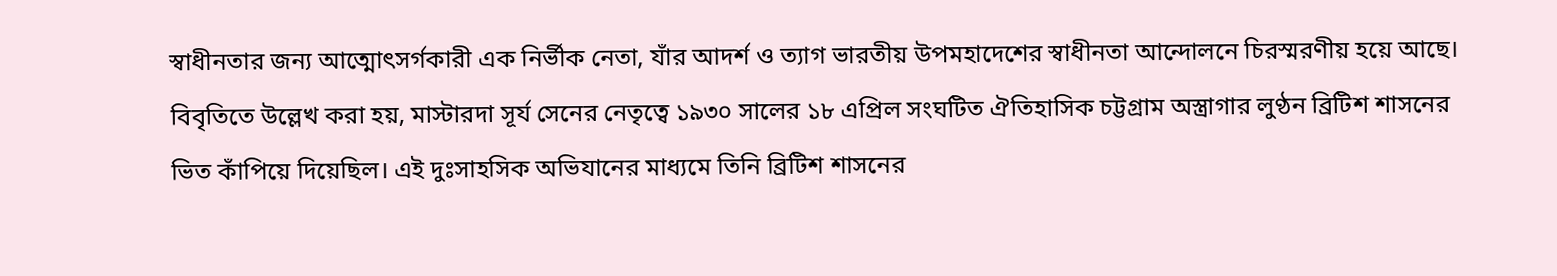স্বাধীনতার জন্য আত্মোৎসর্গকারী এক নির্ভীক নেতা, যাঁর আদর্শ ও ত্যাগ ভারতীয় উপমহাদেশের স্বাধীনতা আন্দোলনে চিরস্মরণীয় হয়ে আছে।
বিবৃতিতে উল্লেখ করা হয়, মাস্টারদা সূর্য সেনের নেতৃত্বে ১৯৩০ সালের ১৮ এপ্রিল সংঘটিত ঐতিহাসিক চট্টগ্রাম অস্ত্রাগার লুণ্ঠন ব্রিটিশ শাসনের ভিত কাঁপিয়ে দিয়েছিল। এই দুঃসাহসিক অভিযানের মাধ্যমে তিনি ব্রিটিশ শাসনের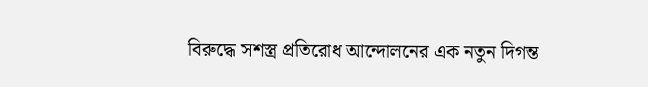বিরুদ্ধে সশস্ত্র প্রতিরোধ আন্দোলনের এক নতুন দিগন্ত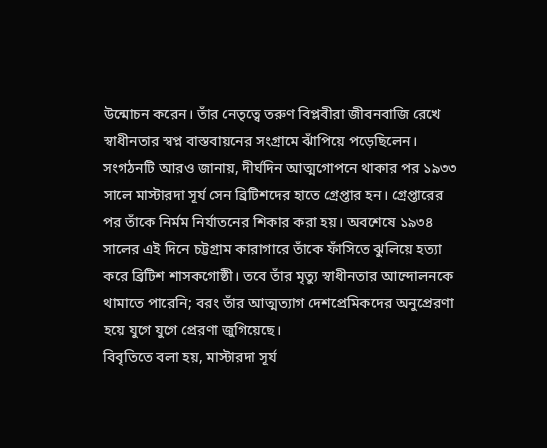উন্মোচন করেন। তাঁর নেতৃত্বে তরুণ বিপ্লবীরা জীবনবাজি রেখে স্বাধীনতার স্বপ্ন বাস্তবায়নের সংগ্রামে ঝাঁপিয়ে পড়েছিলেন।
সংগঠনটি আরও জানায়, দীর্ঘদিন আত্মগোপনে থাকার পর ১৯৩৩ সালে মাস্টারদা সূর্য সেন ব্রিটিশদের হাতে গ্রেপ্তার হন। গ্রেপ্তারের পর তাঁকে নির্মম নির্যাতনের শিকার করা হয়। অবশেষে ১৯৩৪ সালের এই দিনে চট্টগ্রাম কারাগারে তাঁকে ফাঁসিতে ঝুলিয়ে হত্যা করে ব্রিটিশ শাসকগোষ্ঠী। তবে তাঁর মৃত্যু স্বাধীনতার আন্দোলনকে থামাতে পারেনি; বরং তাঁর আত্মত্যাগ দেশপ্রেমিকদের অনুপ্রেরণা হয়ে যুগে যুগে প্রেরণা জুগিয়েছে।
বিবৃতিতে বলা হয়, মাস্টারদা সূর্য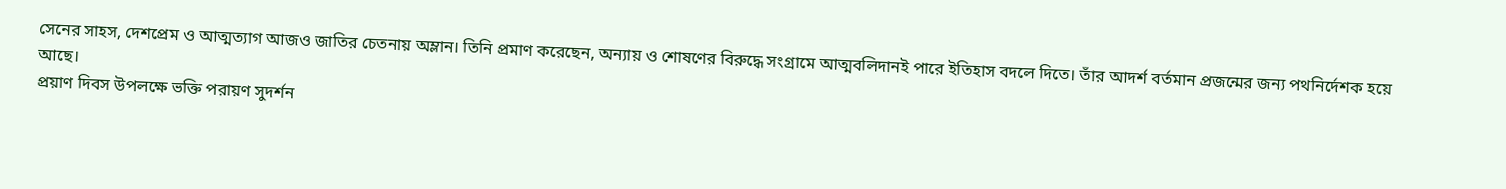সেনের সাহস, দেশপ্রেম ও আত্মত্যাগ আজও জাতির চেতনায় অম্লান। তিনি প্রমাণ করেছেন, অন্যায় ও শোষণের বিরুদ্ধে সংগ্রামে আত্মবলিদানই পারে ইতিহাস বদলে দিতে। তাঁর আদর্শ বর্তমান প্রজন্মের জন্য পথনির্দেশক হয়ে আছে।
প্রয়াণ দিবস উপলক্ষে ভক্তি পরায়ণ সুদর্শন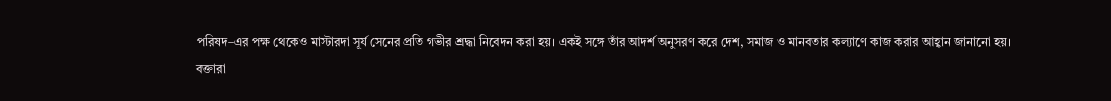পরিষদ–এর পক্ষ থেকেও মাস্টারদা সূর্য সেনের প্রতি গভীর শ্রদ্ধা নিবেদন করা হয়। একই সঙ্গে তাঁর আদর্শ অনুসরণ করে দেশ, সমাজ ও মানবতার কল্যাণে কাজ করার আহ্বান জানানো হয়।
বক্তারা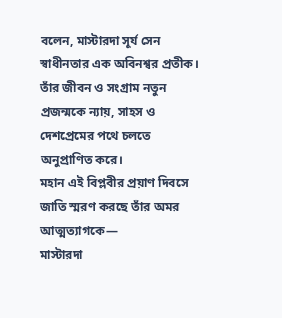বলেন, মাস্টারদা সূর্য সেন স্বাধীনতার এক অবিনশ্বর প্রতীক। তাঁর জীবন ও সংগ্রাম নতুন প্রজন্মকে ন্যায়, সাহস ও দেশপ্রেমের পথে চলতে অনুপ্রাণিত করে।
মহান এই বিপ্লবীর প্রয়াণ দিবসে জাতি স্মরণ করছে তাঁর অমর আত্মত্যাগকে—
মাস্টারদা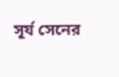সূর্য সেনের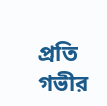প্রতি গভীর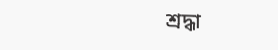শ্রদ্ধা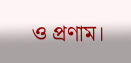ও প্রণাম।